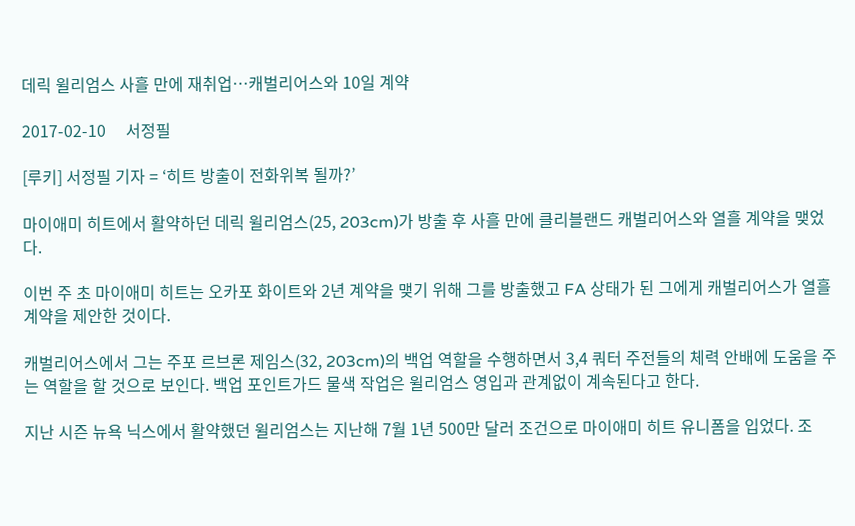데릭 윌리엄스 사흘 만에 재취업…캐벌리어스와 10일 계약

2017-02-10     서정필

[루키] 서정필 기자 = ‘히트 방출이 전화위복 될까?’

마이애미 히트에서 활약하던 데릭 윌리엄스(25, 203cm)가 방출 후 사흘 만에 클리블랜드 캐벌리어스와 열흘 계약을 맺었다.

이번 주 초 마이애미 히트는 오카포 화이트와 2년 계약을 맺기 위해 그를 방출했고 FA 상태가 된 그에게 캐벌리어스가 열흘 계약을 제안한 것이다.

캐벌리어스에서 그는 주포 르브론 제임스(32, 203cm)의 백업 역할을 수행하면서 3,4 쿼터 주전들의 체력 안배에 도움을 주는 역할을 할 것으로 보인다. 백업 포인트가드 물색 작업은 윌리엄스 영입과 관계없이 계속된다고 한다.

지난 시즌 뉴욕 닉스에서 활약했던 윌리엄스는 지난해 7월 1년 500만 달러 조건으로 마이애미 히트 유니폼을 입었다. 조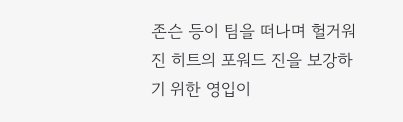존슨 등이 팀을 떠나며 헐거워진 히트의 포워드 진을 보강하기 위한 영입이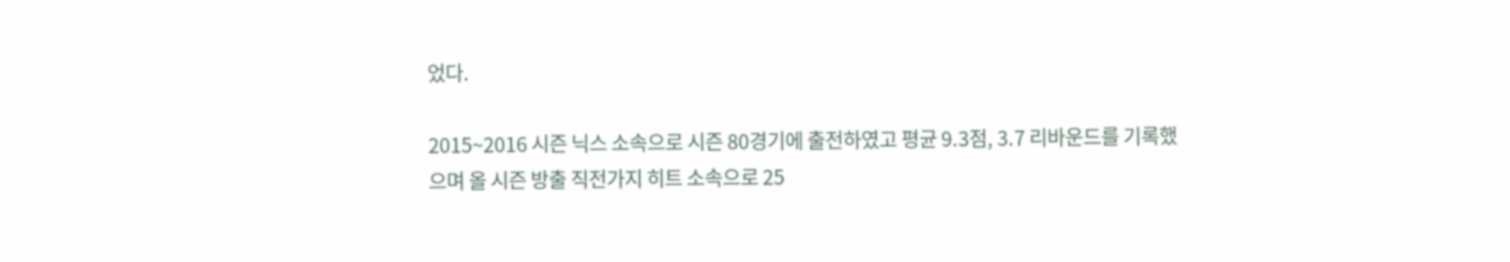었다.

2015~2016 시즌 닉스 소속으로 시즌 80경기에 출전하였고 평균 9.3점, 3.7 리바운드를 기록했으며 올 시즌 방출 직전가지 히트 소속으로 25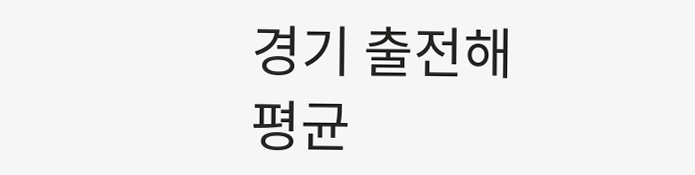경기 출전해 평균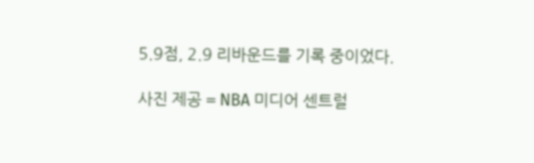5.9점, 2.9 리바운드를 기록 중이었다.

사진 제공 = NBA 미디어 센트럴